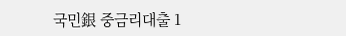국민銀 중금리대출 1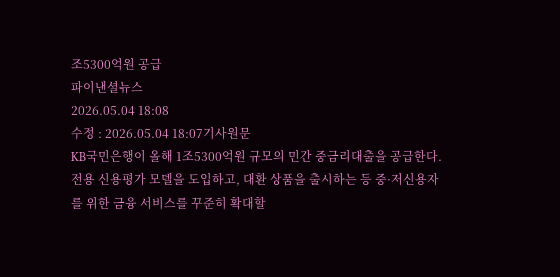조5300억원 공급
파이낸셜뉴스
2026.05.04 18:08
수정 : 2026.05.04 18:07기사원문
KB국민은행이 올해 1조5300억원 규모의 민간 중금리대출을 공급한다. 전용 신용평가 모델을 도입하고, 대환 상품을 출시하는 등 중·저신용자를 위한 금융 서비스를 꾸준히 확대할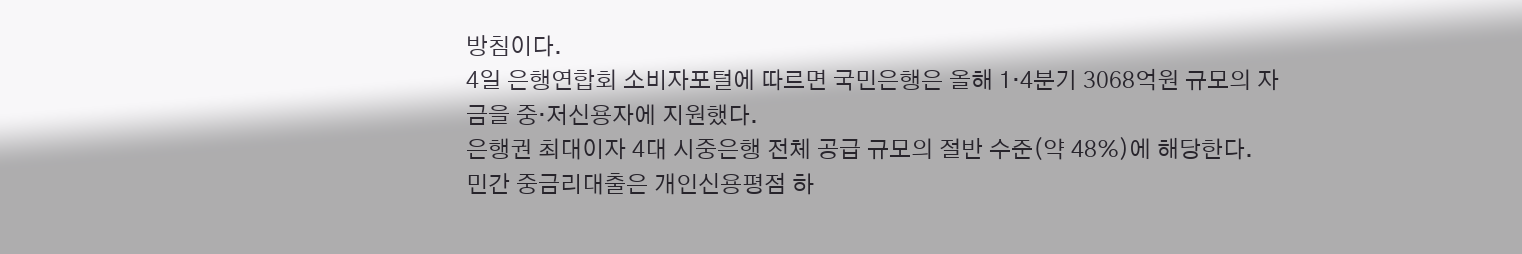방침이다.
4일 은행연합회 소비자포털에 따르면 국민은행은 올해 1·4분기 3068억원 규모의 자금을 중·저신용자에 지원했다.
은행권 최대이자 4대 시중은행 전체 공급 규모의 절반 수준(약 48%)에 해당한다. 민간 중금리대출은 개인신용평점 하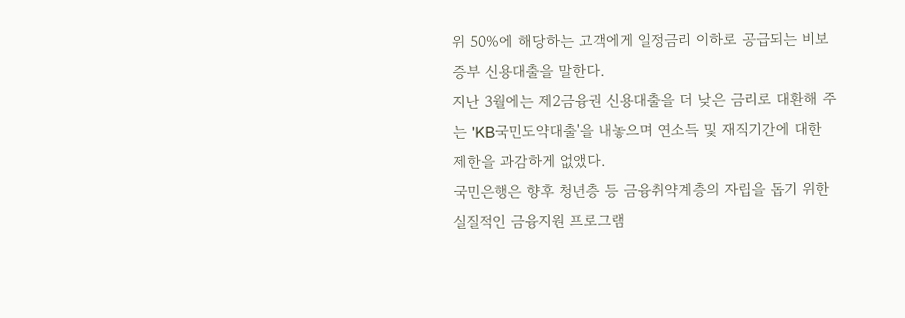위 50%에 해당하는 고객에게 일정금리 이하로 공급되는 비보증부 신용대출을 말한다.
지난 3월에는 제2금융권 신용대출을 더 낮은 금리로 대환해 주는 'KB국민도약대출'을 내놓으며 연소득 및 재직기간에 대한 제한을 과감하게 없앴다.
국민은행은 향후 청년층 등 금융취약계층의 자립을 돕기 위한 실질적인 금융지원 프로그램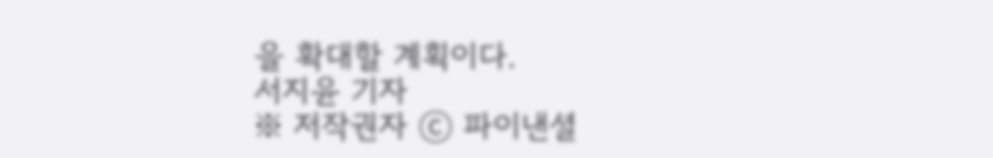을 확대할 계획이다.
서지윤 기자
※ 저작권자 ⓒ 파이낸셜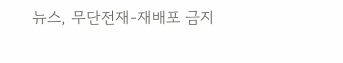뉴스, 무단전재-재배포 금지